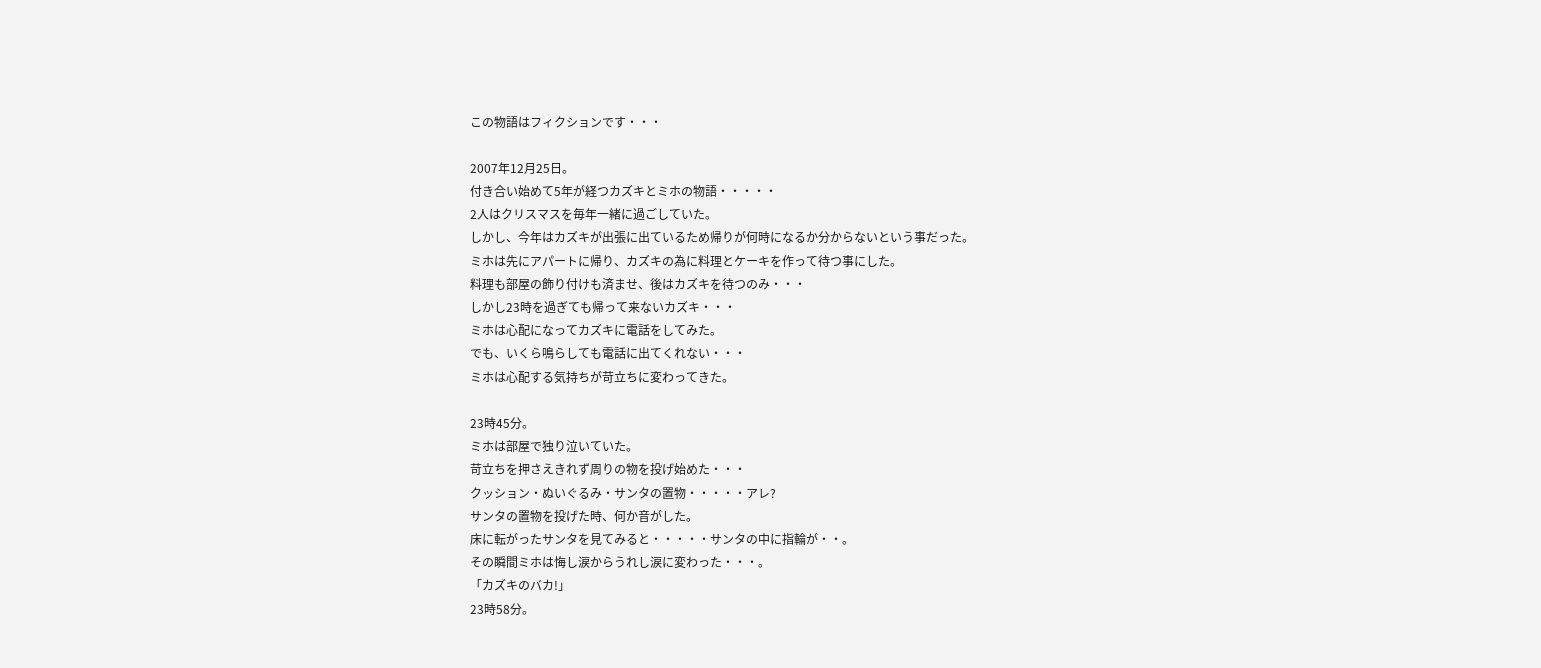この物語はフィクションです・・・

2007年12月25日。
付き合い始めて5年が経つカズキとミホの物語・・・・・
2人はクリスマスを毎年一緒に過ごしていた。
しかし、今年はカズキが出張に出ているため帰りが何時になるか分からないという事だった。
ミホは先にアパートに帰り、カズキの為に料理とケーキを作って待つ事にした。
料理も部屋の飾り付けも済ませ、後はカズキを待つのみ・・・
しかし23時を過ぎても帰って来ないカズキ・・・
ミホは心配になってカズキに電話をしてみた。
でも、いくら鳴らしても電話に出てくれない・・・
ミホは心配する気持ちが苛立ちに変わってきた。

23時45分。
ミホは部屋で独り泣いていた。
苛立ちを押さえきれず周りの物を投げ始めた・・・
クッション・ぬいぐるみ・サンタの置物・・・・・アレ?
サンタの置物を投げた時、何か音がした。
床に転がったサンタを見てみると・・・・・サンタの中に指輪が・・。
その瞬間ミホは悔し涙からうれし涙に変わった・・・。
「カズキのバカ!」
23時58分。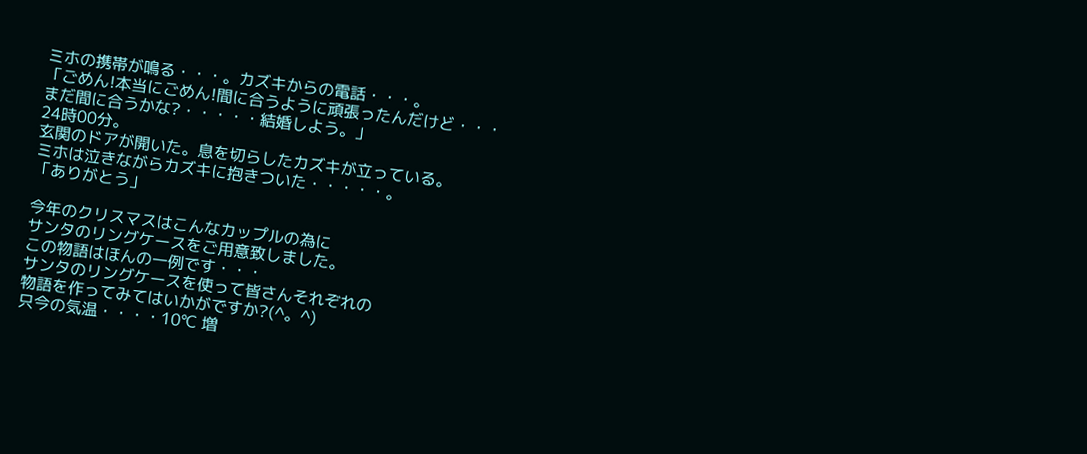ミホの携帯が鳴る・・・。カズキからの電話・・・。
「ごめん!本当にごめん!間に合うように頑張ったんだけど・・・
まだ間に合うかな?・・・・・結婚しよう。」
24時00分。
玄関のドアが開いた。息を切らしたカズキが立っている。
ミホは泣きながらカズキに抱きついた・・・・・。
「ありがとう」

今年のクリスマスはこんなカップルの為に
サンタのリングケースをご用意致しました。
この物語はほんの一例です・・・
サンタのリングケースを使って皆さんそれぞれの
物語を作ってみてはいかがですか?(^。^)
只今の気温・・・・10℃ 増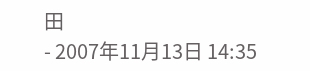田
- 2007年11月13日 14:35